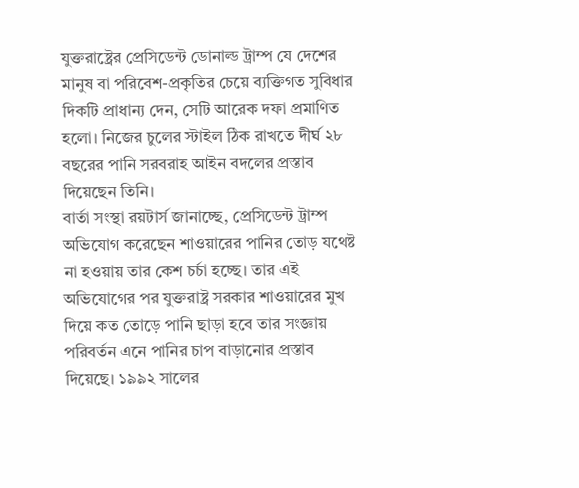যুক্তরাষ্ট্রের প্রেসিডেন্ট ডোনাল্ড ট্রাম্প যে দেশের মানুষ বা পরিবেশ-প্রকৃতির চেয়ে ব্যক্তিগত সুবিধার দিকটি প্রাধান্য দেন, সেটি আরেক দফা প্রমাণিত হলো। নিজের চুলের স্টাইল ঠিক রাখতে দীর্ঘ ২৮ বছরের পানি সরবরাহ আইন বদলের প্রস্তাব দিয়েছেন তিনি।
বার্তা সংস্থা রয়টার্স জানাচ্ছে, প্রেসিডেন্ট ট্রাম্প অভিযোগ করেছেন শাওয়ারের পানির তোড় যথেষ্ট না হওয়ায় তার কেশ চর্চা হচ্ছে। তার এই অভিযোগের পর যুক্তরাষ্ট্র সরকার শাওয়ারের মুখ দিয়ে কত তোড়ে পানি ছাড়া হবে তার সংজ্ঞায় পরিবর্তন এনে পানির চাপ বাড়ানোর প্রস্তাব দিয়েছে। ১৯৯২ সালের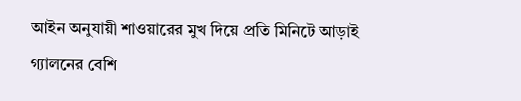আইন অনুযায়ী শাওয়ারের মুখ দিয়ে প্রতি মিনিটে আড়াই গ্যালনের বেশি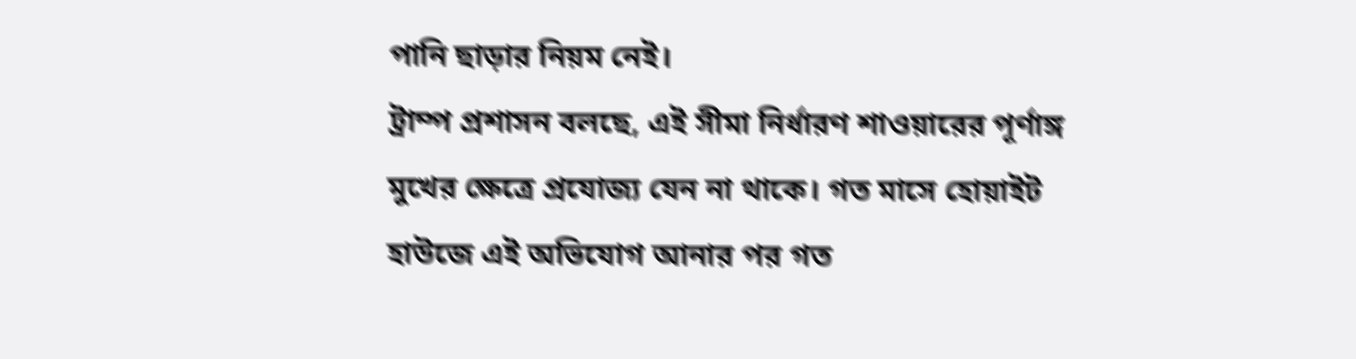পানি ছাড়ার নিয়ম নেই।
ট্রাম্প প্রশাসন বলছে, এই সীমা নির্ধারণ শাওয়ারের পূর্ণাঙ্গ মুখের ক্ষেত্রে প্রযোজ্য যেন না থাকে। গত মাসে হোয়াইট হাউজে এই অভিযোগ আনার পর গত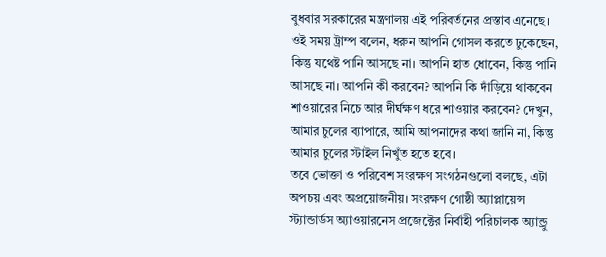বুধবার সরকারের মন্ত্রণালয় এই পরিবর্তনের প্রস্তাব এনেছে।
ওই সময় ট্রাম্প বলেন, ধরুন আপনি গোসল করতে ঢুকেছেন, কিন্তু যথেষ্ট পানি আসছে না। আপনি হাত ধোবেন, কিন্তু পানি আসছে না। আপনি কী করবেন? আপনি কি দাঁড়িয়ে থাকবেন শাওয়ারের নিচে আর দীর্ঘক্ষণ ধরে শাওয়ার করবেন? দেখুন, আমার চুলের ব্যাপারে, আমি আপনাদের কথা জানি না, কিন্তু আমার চুলের স্টাইল নিখুঁত হতে হবে।
তবে ভোক্তা ও পরিবেশ সংরক্ষণ সংগঠনগুলো বলছে, এটা অপচয় এবং অপ্রয়োজনীয়। সংরক্ষণ গোষ্ঠী অ্যাপ্লায়েন্স স্ট্যান্ডার্ডস অ্যাওয়ারনেস প্রজেক্টের নির্বাহী পরিচালক অ্যান্ড্রু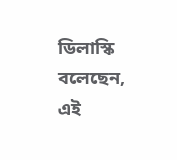ডিলাস্কি বলেছেন, এই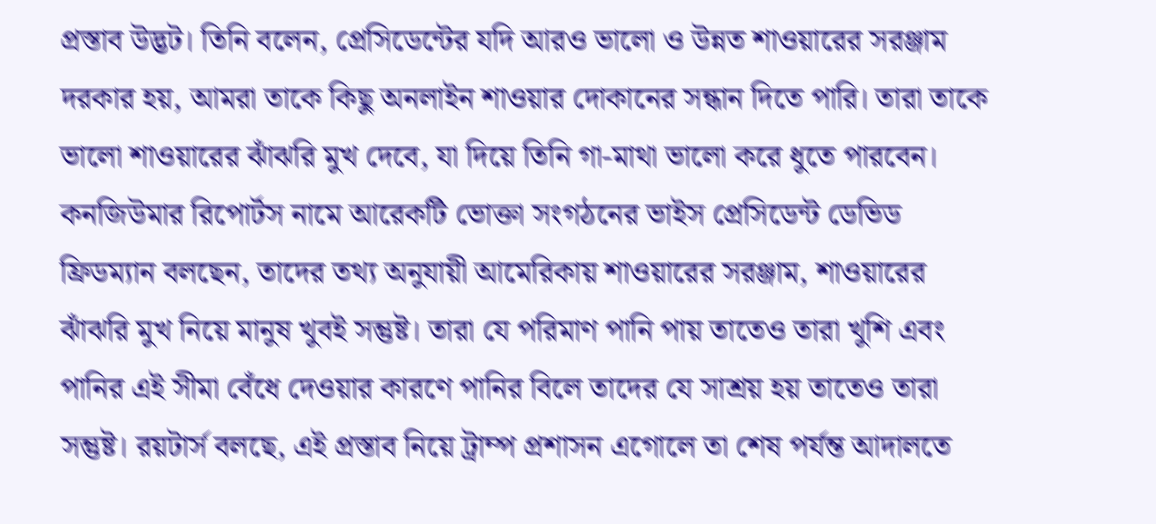প্রস্তাব উদ্ভট। তিনি বলেন, প্রেসিডেন্টের যদি আরও ভালো ও উন্নত শাওয়ারের সরঞ্জাম দরকার হয়, আমরা তাকে কিছু অনলাইন শাওয়ার দোকানের সন্ধান দিতে পারি। তারা তাকে ভালো শাওয়ারের ঝাঁঝরি মুখ দেবে, যা দিয়ে তিনি গা-মাথা ভালো করে ধুতে পারবেন।
কনজিউমার রিপোর্টস নামে আরেকটি ভোক্তা সংগঠনের ভাইস প্রেসিডেন্ট ডেভিড ফ্রিডম্যান বলছেন, তাদের তথ্য অনুযায়ী আমেরিকায় শাওয়ারের সরঞ্জাম, শাওয়ারের ঝাঁঝরি মুখ নিয়ে মানুষ খুবই সন্তুষ্ট। তারা যে পরিমাণ পানি পায় তাতেও তারা খুশি এবং পানির এই সীমা বেঁধে দেওয়ার কারণে পানির বিলে তাদের যে সাশ্রয় হয় তাতেও তারা সন্তুষ্ট। রয়টার্স বলছে, এই প্রস্তাব নিয়ে ট্রাম্প প্রশাসন এগোলে তা শেষ পর্যন্ত আদালতে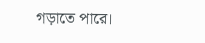গড়াতে পারে।